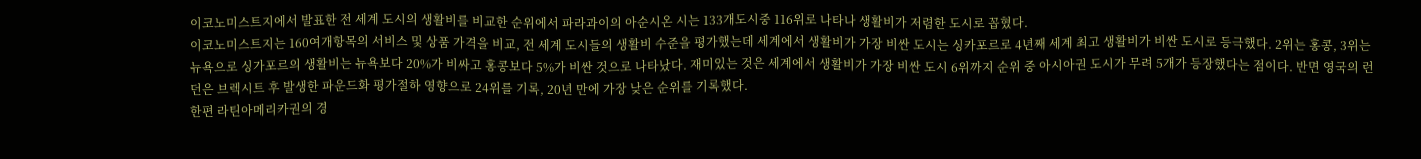이코노미스트지에서 발표한 전 세계 도시의 생활비를 비교한 순위에서 파라과이의 아순시온 시는 133개도시중 116위로 나타나 생활비가 저렴한 도시로 꼽혔다.
이코노미스트지는 160여개항목의 서비스 및 상품 가격을 비교, 전 세계 도시들의 생활비 수준을 평가했는데 세계에서 생활비가 가장 비싼 도시는 싱카포르로 4년째 세계 최고 생활비가 비싼 도시로 등극했다. 2위는 홍콩, 3위는 뉴욕으로 싱가포르의 생활비는 뉴욕보다 20%가 비싸고 홍콩보다 5%가 비싼 것으로 나타났다. 재미있는 것은 세계에서 생활비가 가장 비싼 도시 6위까지 순위 중 아시아권 도시가 무려 5개가 등장했다는 점이다. 반면 영국의 런던은 브렉시트 후 발생한 파운드화 평가절하 영향으로 24위를 기록, 20년 만에 가장 낮은 순위를 기록했다.
한편 라틴아메리카권의 경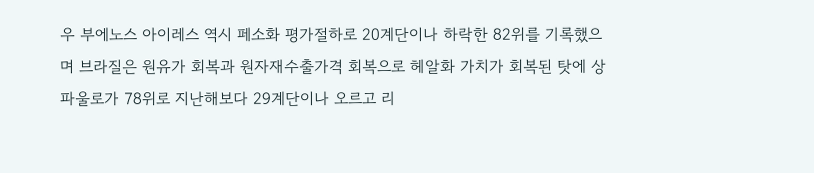우 부에노스 아이레스 역시 페소화 평가절하로 20계단이나 하락한 82위를 기록했으며 브라질은 원유가 회복과 원자재수출가격 회복으로 헤알화 가치가 회복된 탓에 상파울로가 78위로 지난해보다 29계단이나 오르고 리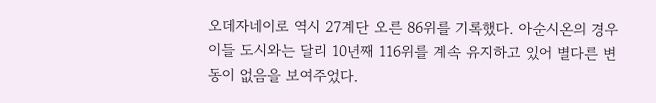오데자네이로 역시 27계단 오른 86위를 기록했다. 아순시온의 경우 이들 도시와는 달리 10년째 116위를 계속 유지하고 있어 별다른 변동이 없음을 보여주었다.